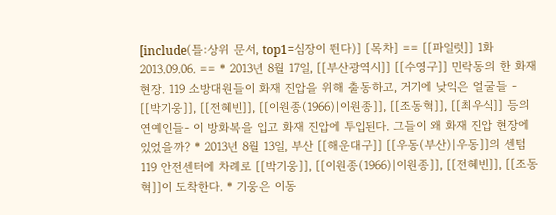[include(틀:상위 문서, top1=심장이 뛴다)] [목차] == [[파일럿]] 1화 2013.09.06. == * 2013년 8월 17일, [[부산광역시]] [[수영구]] 민락동의 한 화재 현장. 119 소방대원들이 화재 진압을 위해 출동하고, 거기에 낮익은 얼굴들 - [[박기웅]], [[전혜빈]], [[이원종(1966)|이원종]], [[조동혁]], [[최우식]] 등의 연예인들- 이 방화복을 입고 화재 진압에 투입된다. 그들이 왜 화재 진압 현장에 있었을까? * 2013년 8월 13일, 부산 [[해운대구]] [[우동(부산)|우동]]의 센텀 119 안전센터에 차례로 [[박기웅]], [[이원종(1966)|이원종]], [[전혜빈]], [[조동혁]]이 도착한다. * 기웅은 이동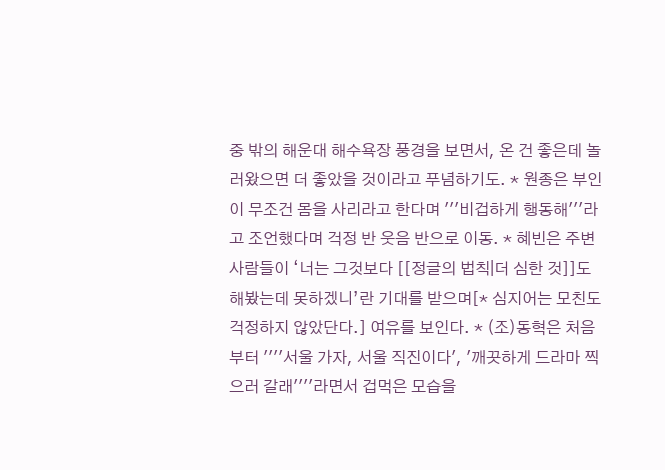중 밖의 해운대 해수욕장 풍경을 보면서, 온 건 좋은데 놀러왔으면 더 좋았을 것이라고 푸념하기도. * 원종은 부인이 무조건 몸을 사리라고 한다며 '''비겁하게 행동해'''라고 조언했다며 걱정 반 웃음 반으로 이동. * 혜빈은 주변 사람들이 ‘너는 그것보다 [[정글의 법칙|더 심한 것]]도 해봤는데 못하겠니’란 기대를 받으며[* 심지어는 모친도 걱정하지 않았단다.] 여유를 보인다. * (조)동혁은 처음부터 ''''서울 가자, 서울 직진이다', '깨끗하게 드라마 찍으러 갈래''''라면서 겁먹은 모습을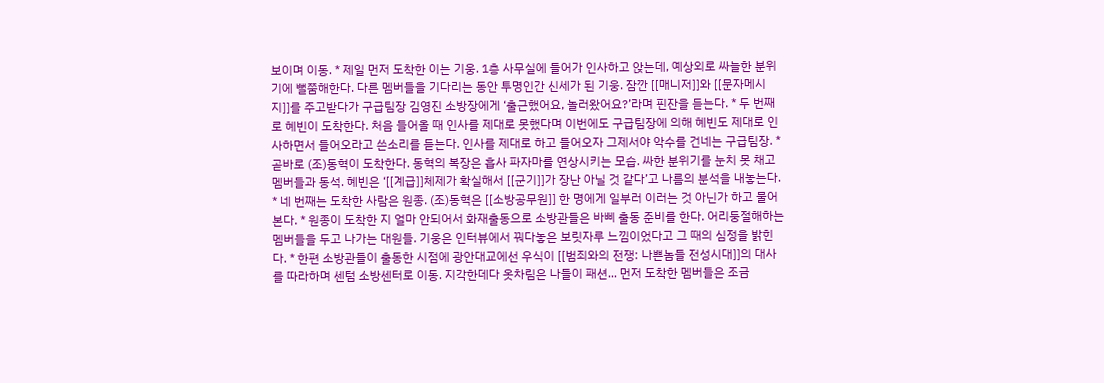보이며 이동. * 제일 먼저 도착한 이는 기웅. 1층 사무실에 들어가 인사하고 앉는데, 예상외로 싸늘한 분위기에 뻘쭘해한다. 다른 멤버들을 기다리는 동안 투명인간 신세가 된 기웅. 잠깐 [[매니저]]와 [[문자메시지]]를 주고받다가 구급팀장 김영진 소방장에게 ‘출근했어요, 놀러왔어요?’라며 핀잔을 듣는다. * 두 번째로 혜빈이 도착한다. 처음 들어올 때 인사를 제대로 못했다며 이번에도 구급팀장에 의해 혜빈도 제대로 인사하면서 들어오라고 쓴소리를 듣는다. 인사를 제대로 하고 들어오자 그제서야 악수를 건네는 구급팀장. * 곧바로 (조)동혁이 도착한다. 동혁의 복장은 흡사 파자마를 연상시키는 모습. 싸한 분위기를 눈치 못 채고 멤버들과 동석. 혜빈은 ‘[[계급]]체제가 확실해서 [[군기]]가 장난 아닐 것 같다’고 나름의 분석을 내놓는다. * 네 번째는 도착한 사람은 원종. (조)동혁은 [[소방공무원]] 한 명에게 일부러 이러는 것 아닌가 하고 물어본다. * 원종이 도착한 지 얼마 안되어서 화재출동으로 소방관들은 바삐 출동 준비를 한다. 어리둥절해하는 멤버들을 두고 나가는 대원들. 기웅은 인터뷰에서 꿔다놓은 보릿자루 느낌이었다고 그 때의 심정을 밝힌다. * 한편 소방관들이 출동한 시점에 광안대교에선 우식이 [[범죄와의 전쟁: 나쁜놈들 전성시대]]의 대사를 따라하며 센텀 소방센터로 이동. 지각한데다 옷차림은 나들이 패션... 먼저 도착한 멤버들은 조금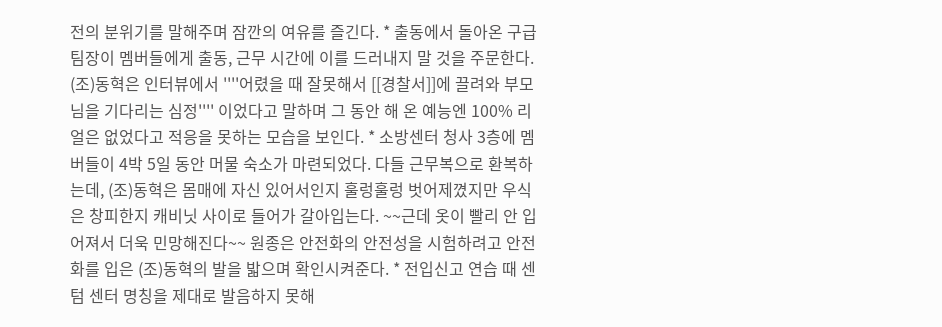전의 분위기를 말해주며 잠깐의 여유를 즐긴다. * 출동에서 돌아온 구급팀장이 멤버들에게 출동, 근무 시간에 이를 드러내지 말 것을 주문한다. (조)동혁은 인터뷰에서 ''''어렸을 때 잘못해서 [[경찰서]]에 끌려와 부모님을 기다리는 심정'''' 이었다고 말하며 그 동안 해 온 예능엔 100% 리얼은 없었다고 적응을 못하는 모습을 보인다. * 소방센터 청사 3층에 멤버들이 4박 5일 동안 머물 숙소가 마련되었다. 다들 근무복으로 환복하는데, (조)동혁은 몸매에 자신 있어서인지 훌렁훌렁 벗어제꼈지만 우식은 창피한지 캐비닛 사이로 들어가 갈아입는다. ~~근데 옷이 빨리 안 입어져서 더욱 민망해진다~~ 원종은 안전화의 안전성을 시험하려고 안전화를 입은 (조)동혁의 발을 밟으며 확인시켜준다. * 전입신고 연습 때 센텀 센터 명칭을 제대로 발음하지 못해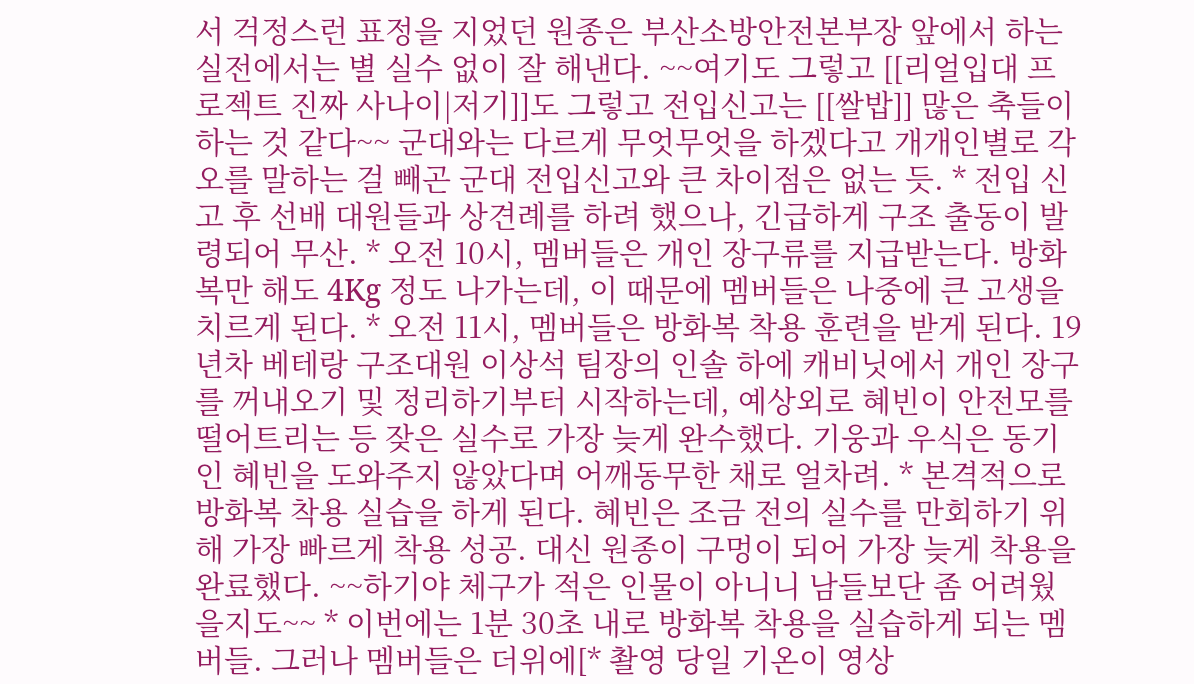서 걱정스런 표정을 지었던 원종은 부산소방안전본부장 앞에서 하는 실전에서는 별 실수 없이 잘 해낸다. ~~여기도 그렇고 [[리얼입대 프로젝트 진짜 사나이|저기]]도 그렇고 전입신고는 [[쌀밥]] 많은 축들이 하는 것 같다~~ 군대와는 다르게 무엇무엇을 하겠다고 개개인별로 각오를 말하는 걸 빼곤 군대 전입신고와 큰 차이점은 없는 듯. * 전입 신고 후 선배 대원들과 상견례를 하려 했으나, 긴급하게 구조 출동이 발령되어 무산. * 오전 10시, 멤버들은 개인 장구류를 지급받는다. 방화복만 해도 4Kg 정도 나가는데, 이 때문에 멤버들은 나중에 큰 고생을 치르게 된다. * 오전 11시, 멤버들은 방화복 착용 훈련을 받게 된다. 19년차 베테랑 구조대원 이상석 팀장의 인솔 하에 캐비닛에서 개인 장구를 꺼내오기 및 정리하기부터 시작하는데, 예상외로 혜빈이 안전모를 떨어트리는 등 잦은 실수로 가장 늦게 완수했다. 기웅과 우식은 동기인 혜빈을 도와주지 않았다며 어깨동무한 채로 얼차려. * 본격적으로 방화복 착용 실습을 하게 된다. 혜빈은 조금 전의 실수를 만회하기 위해 가장 빠르게 착용 성공. 대신 원종이 구멍이 되어 가장 늦게 착용을 완료했다. ~~하기야 체구가 적은 인물이 아니니 남들보단 좀 어려웠을지도~~ * 이번에는 1분 30초 내로 방화복 착용을 실습하게 되는 멤버들. 그러나 멤버들은 더위에[* 촬영 당일 기온이 영상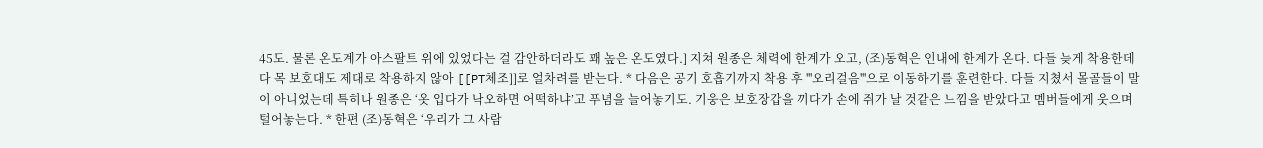45도. 물론 온도계가 아스팔트 위에 있었다는 걸 감안하더라도 꽤 높은 온도였다.] 지쳐 원종은 체력에 한계가 오고, (조)동혁은 인내에 한계가 온다. 다들 늦게 착용한데다 목 보호대도 제대로 착용하지 않아 [[PT체조]]로 얼차려를 받는다. * 다음은 공기 호흡기까지 착용 후 '''오리걸음'''으로 이동하기를 훈련한다. 다들 지쳤서 몰골들이 말이 아니었는데 특히나 원종은 ‘옷 입다가 낙오하면 어떡하냐’고 푸념을 늘어놓기도. 기웅은 보호장갑을 끼다가 손에 쥐가 날 것같은 느낌을 받았다고 멤버들에게 웃으며 털어놓는다. * 한편 (조)동혁은 ‘우리가 그 사람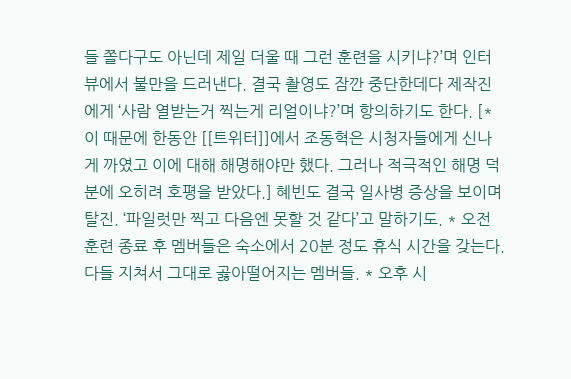들 쫄다구도 아닌데 제일 더울 때 그런 훈련을 시키냐?’며 인터뷰에서 불만을 드러낸다. 결국 촬영도 잠깐 중단한데다 제작진에게 ‘사람 열받는거 찍는게 리얼이냐?’며 항의하기도 한다. [* 이 때문에 한동안 [[트위터]]에서 조동혁은 시청자들에게 신나게 까였고 이에 대해 해명해야만 했다. 그러나 적극적인 해명 덕분에 오히려 호평을 받았다.] 혜빈도 결국 일사병 증상을 보이며 탈진. ‘파일럿만 찍고 다음엔 못할 것 같다’고 말하기도. * 오전 훈련 종료 후 멤버들은 숙소에서 20분 정도 휴식 시간을 갖는다. 다들 지쳐서 그대로 곯아떨어지는 멤버들. * 오후 시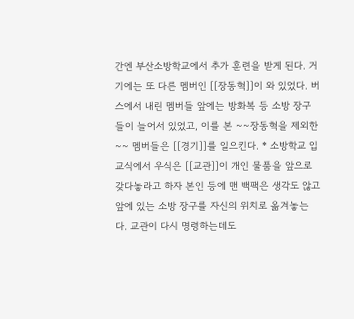간엔 부산소방학교에서 추가 훈련을 받게 된다. 거기에는 또 다른 멤버인 [[장동혁]]이 와 있었다. 버스에서 내린 멤버들 앞에는 방화복 등 소방 장구들이 늘어서 있었고, 이를 본 ~~장동혁을 제외한~~ 멤버들은 [[경기]]를 일으킨다. * 소방학교 입교식에서 우식은 [[교관]]이 개인 물품을 앞으로 갖다놓라고 하자 본인 등에 맨 백팩은 생각도 않고 앞에 있는 소방 장구를 자신의 위치로 옮겨놓는다. 교관이 다시 명령하는데도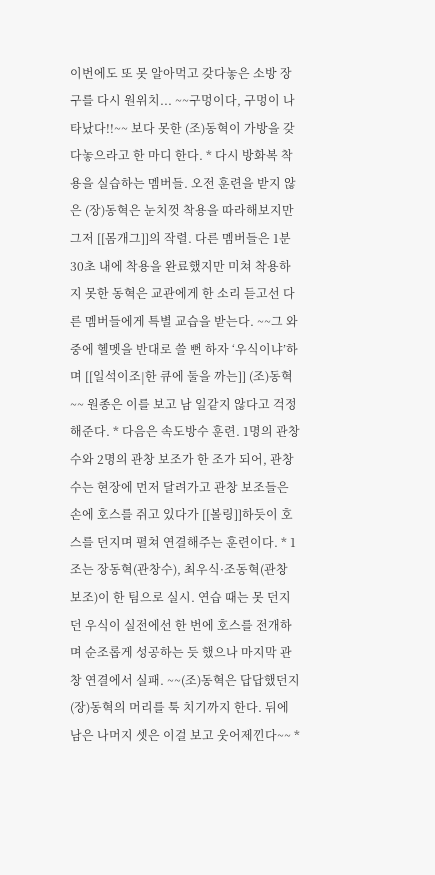이번에도 또 못 알아먹고 갖다놓은 소방 장구를 다시 원위치... ~~구멍이다, 구멍이 나타났다!!~~ 보다 못한 (조)동혁이 가방을 갖다놓으라고 한 마디 한다. * 다시 방화복 착용을 실습하는 멤버들. 오전 훈련을 받지 않은 (장)동혁은 눈치껏 착용을 따라해보지만 그저 [[몸개그]]의 작렬. 다른 멤버들은 1분 30초 내에 착용을 완료했지만 미쳐 착용하지 못한 동혁은 교관에게 한 소리 듣고선 다른 멤버들에게 특별 교습을 받는다. ~~그 와중에 헬멧을 반대로 쓸 뻔 하자 ‘우식이냐’하며 [[일석이조|한 큐에 둘을 까는]] (조)동혁~~ 원종은 이를 보고 남 일같지 않다고 걱정해준다. * 다음은 속도방수 훈련. 1명의 관창수와 2명의 관창 보조가 한 조가 되어, 관창수는 현장에 먼저 달려가고 관창 보조들은 손에 호스를 쥐고 있다가 [[볼링]]하듯이 호스를 던지며 펼쳐 연결해주는 훈련이다. * 1조는 장동혁(관창수), 최우식·조동혁(관창 보조)이 한 팀으로 실시. 연습 때는 못 던지던 우식이 실전에선 한 번에 호스를 전개하며 순조롭게 성공하는 듯 했으나 마지막 관창 연결에서 실패. ~~(조)동혁은 답답했던지 (장)동혁의 머리를 툭 치기까지 한다. 뒤에 남은 나머지 셋은 이걸 보고 웃어제낀다~~ *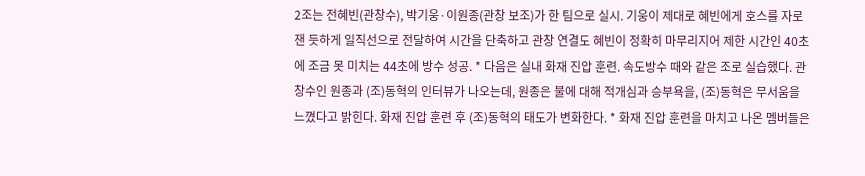2조는 전혜빈(관창수), 박기웅·이원종(관창 보조)가 한 팀으로 실시. 기웅이 제대로 혜빈에게 호스를 자로 잰 듯하게 일직선으로 전달하여 시간을 단축하고 관창 연결도 혜빈이 정확히 마무리지어 제한 시간인 40초에 조금 못 미치는 44초에 방수 성공. * 다음은 실내 화재 진압 훈련. 속도방수 때와 같은 조로 실습했다. 관창수인 원종과 (조)동혁의 인터뷰가 나오는데, 원종은 불에 대해 적개심과 승부욕을, (조)동혁은 무서움을 느꼈다고 밝힌다. 화재 진압 훈련 후 (조)동혁의 태도가 변화한다. * 화재 진압 훈련을 마치고 나온 멤버들은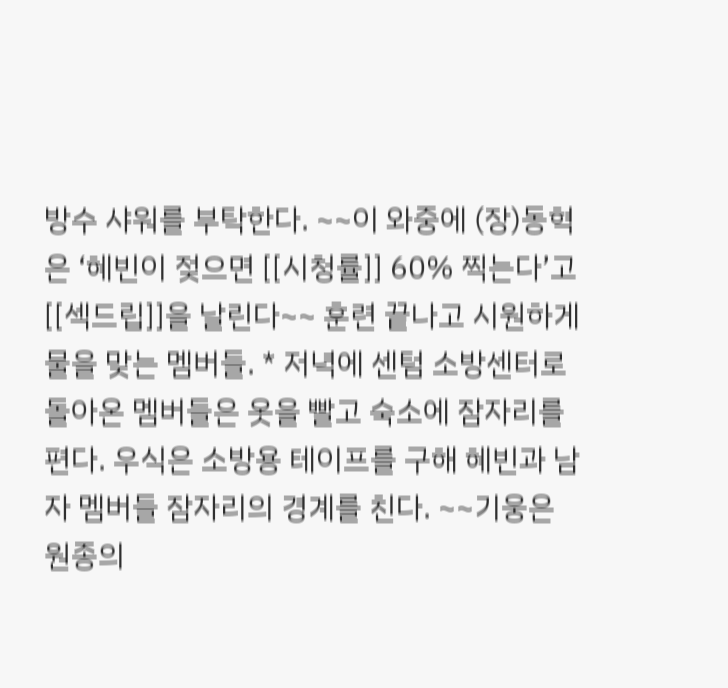방수 샤워를 부탁한다. ~~이 와중에 (장)동혁은 ‘혜빈이 젖으면 [[시청률]] 60% 찍는다’고 [[섹드립]]을 날린다~~ 훈련 끝나고 시원하게 물을 맞는 멤버들. * 저녁에 센텀 소방센터로 돌아온 멤버들은 옷을 빨고 숙소에 잠자리를 편다. 우식은 소방용 테이프를 구해 혜빈과 남자 멤버들 잠자리의 경계를 친다. ~~기웅은 원종의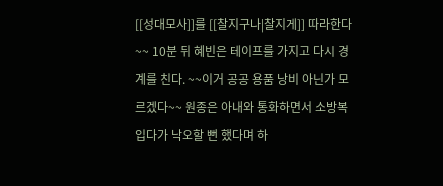[[성대모사]]를 [[찰지구나|찰지게]] 따라한다~~ 10분 뒤 혜빈은 테이프를 가지고 다시 경계를 친다. ~~이거 공공 용품 낭비 아닌가 모르겠다~~ 원종은 아내와 통화하면서 소방복 입다가 낙오할 뻔 했다며 하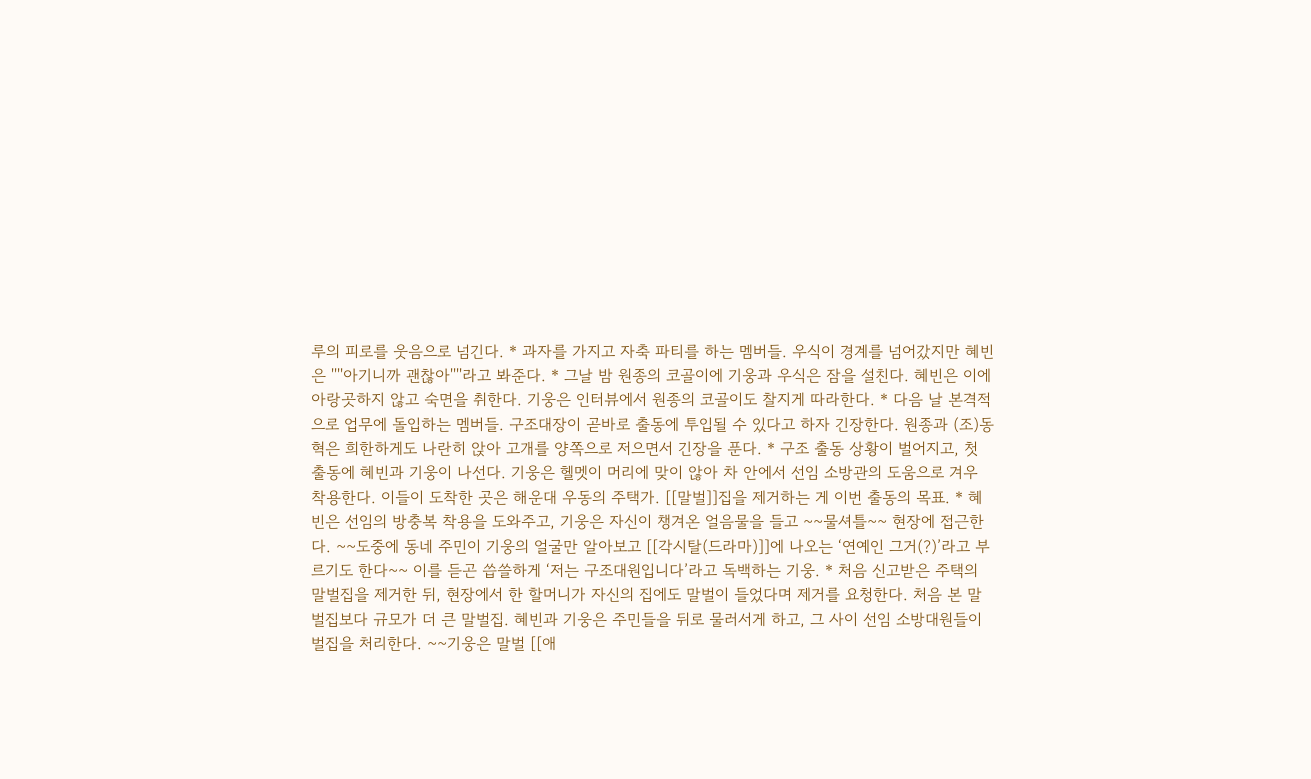루의 피로를 웃음으로 넘긴다. * 과자를 가지고 자축 파티를 하는 멤버들. 우식이 경계를 넘어갔지만 혜빈은 ''''아기니까 괜찮아''''라고 봐준다. * 그날 밤 원종의 코골이에 기웅과 우식은 잠을 설친다. 혜빈은 이에 아랑곳하지 않고 숙면을 취한다. 기웅은 인터뷰에서 원종의 코골이도 찰지게 따라한다. * 다음 날 본격적으로 업무에 돌입하는 멤버들. 구조대장이 곧바로 출동에 투입될 수 있다고 하자 긴장한다. 원종과 (조)동혁은 희한하게도 나란히 앉아 고개를 양쪽으로 저으면서 긴장을 푼다. * 구조 출동 상황이 벌어지고, 첫 출동에 혜빈과 기웅이 나선다. 기웅은 헬멧이 머리에 맞이 않아 차 안에서 선임 소방관의 도움으로 겨우 착용한다. 이들이 도착한 곳은 해운대 우동의 주택가. [[말벌]]집을 제거하는 게 이번 출동의 목표. * 혜빈은 선임의 방충복 착용을 도와주고, 기웅은 자신이 챙겨온 얼음물을 들고 ~~물셔틀~~ 현장에 접근한다. ~~도중에 동네 주민이 기웅의 얼굴만 알아보고 [[각시탈(드라마)]]에 나오는 ‘연예인 그거(?)’라고 부르기도 한다~~ 이를 듣곤 씁쓸하게 ‘저는 구조대원입니다’라고 독백하는 기웅. * 처음 신고받은 주택의 말벌집을 제거한 뒤, 현장에서 한 할머니가 자신의 집에도 말벌이 들었다며 제거를 요청한다. 처음 본 말벌집보다 규모가 더 큰 말벌집. 혜빈과 기웅은 주민들을 뒤로 물러서게 하고, 그 사이 선임 소방대원들이 벌집을 처리한다. ~~기웅은 말벌 [[애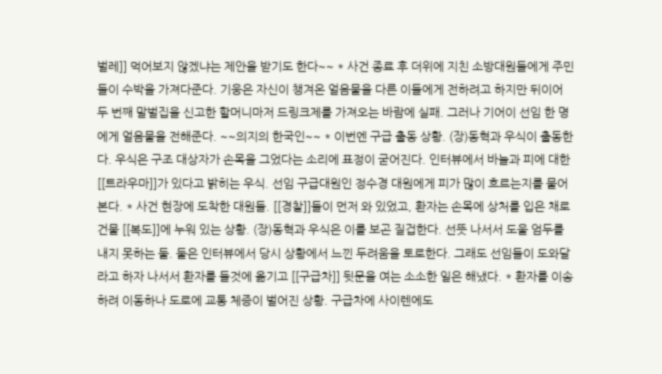벌레]] 먹어보지 않겠냐는 제안을 받기도 한다~~ * 사건 종료 후 더위에 지친 소방대원들에게 주민들이 수박을 가져다준다. 기웅은 자신이 챙겨온 얼음물을 다른 이들에게 전하려고 하지만 뒤이어 두 번째 말벌집을 신고한 할머니마저 드링크제를 가져오는 바람에 실패. 그러나 기어이 선임 한 명에게 얼음물을 전해준다. ~~의지의 한국인~~ * 이번엔 구급 출동 상황. (장)동혁과 우식이 출동한다. 우식은 구조 대상자가 손목을 그었다는 소리에 표정이 굳어진다. 인터뷰에서 바늘과 피에 대한 [[트라우마]]가 있다고 밝히는 우식. 선임 구급대원인 정수경 대원에게 피가 많이 흐르는지를 물어본다. * 사건 현장에 도착한 대원들. [[경찰]]들이 먼저 와 있었고, 환자는 손목에 상처를 입은 채로 건물 [[복도]]에 누워 있는 상황. (장)동혁과 우식은 이를 보곤 질겁한다. 선뜻 나서서 도울 엄두를 내지 못하는 둘. 둘은 인터뷰에서 당시 상황에서 느낀 두려움을 토로한다. 그래도 선임들이 도와달라고 하자 나서서 환자를 들것에 옮기고 [[구급차]] 뒷문을 여는 소소한 일은 해냈다. * 환자를 이송하려 이동하나 도로에 교통 체증이 벌어진 상황. 구급차에 사이렌에도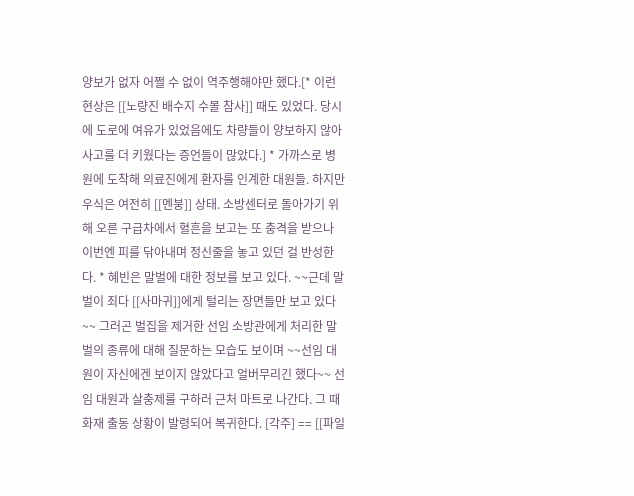양보가 없자 어쩔 수 없이 역주행해야만 했다.[* 이런 현상은 [[노량진 배수지 수몰 참사]] 때도 있었다. 당시에 도로에 여유가 있었음에도 차량들이 양보하지 않아 사고를 더 키웠다는 증언들이 많았다.] * 가까스로 병원에 도착해 의료진에게 환자를 인계한 대원들. 하지만 우식은 여전히 [[멘붕]] 상태. 소방센터로 돌아가기 위해 오른 구급차에서 혈흔을 보고는 또 충격을 받으나 이번엔 피를 닦아내며 정신줄을 놓고 있던 걸 반성한다. * 혜빈은 말벌에 대한 정보를 보고 있다. ~~근데 말벌이 죄다 [[사마귀]]에게 털리는 장면들만 보고 있다~~ 그러곤 벌집을 제거한 선임 소방관에게 처리한 말벌의 종류에 대해 질문하는 모습도 보이며 ~~선임 대원이 자신에겐 보이지 않았다고 얼버무리긴 했다~~ 선임 대원과 살충제를 구하러 근처 마트로 나간다. 그 때 화재 출동 상황이 발령되어 복귀한다. [각주] == [[파일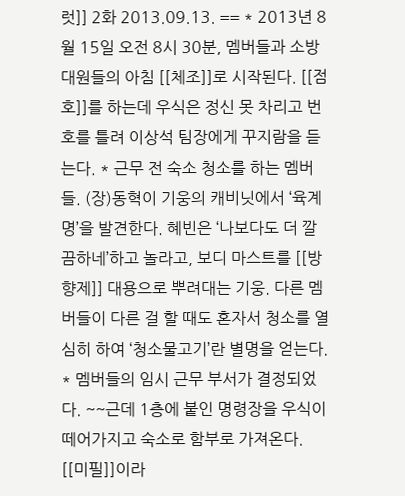럿]] 2화 2013.09.13. == * 2013년 8월 15일 오전 8시 30분, 멤버들과 소방대원들의 아침 [[체조]]로 시작된다. [[점호]]를 하는데 우식은 정신 못 차리고 번호를 틀려 이상석 팀장에게 꾸지람을 듣는다. * 근무 전 숙소 청소를 하는 멤버들. (장)동혁이 기웅의 캐비닛에서 ‘육계명’을 발견한다. 혜빈은 ‘나보다도 더 깔끔하네’하고 놀라고, 보디 마스트를 [[방향제]] 대용으로 뿌려대는 기웅. 다른 멤버들이 다른 걸 할 때도 혼자서 청소를 열심히 하여 ‘청소물고기’란 별명을 얻는다. * 멤버들의 임시 근무 부서가 결정되었다. ~~근데 1층에 붙인 명령장을 우식이 떼어가지고 숙소로 함부로 가져온다. [[미필]]이라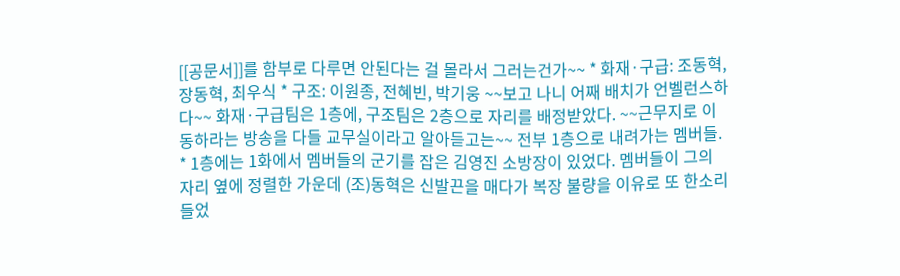[[공문서]]를 함부로 다루면 안된다는 걸 몰라서 그러는건가~~ * 화재·구급: 조동혁, 장동혁, 최우식 * 구조: 이원종, 전혜빈, 박기웅 ~~보고 나니 어째 배치가 언벨런스하다~~ 화재·구급팀은 1층에, 구조팀은 2층으로 자리를 배정받았다. ~~근무지로 이동하라는 방송을 다들 교무실이라고 알아듣고는~~ 전부 1층으로 내려가는 멤버들. * 1층에는 1화에서 멤버들의 군기를 잡은 김영진 소방장이 있었다. 멤버들이 그의 자리 옆에 정렬한 가운데 (조)동혁은 신발끈을 매다가 복장 불량을 이유로 또 한소리 들었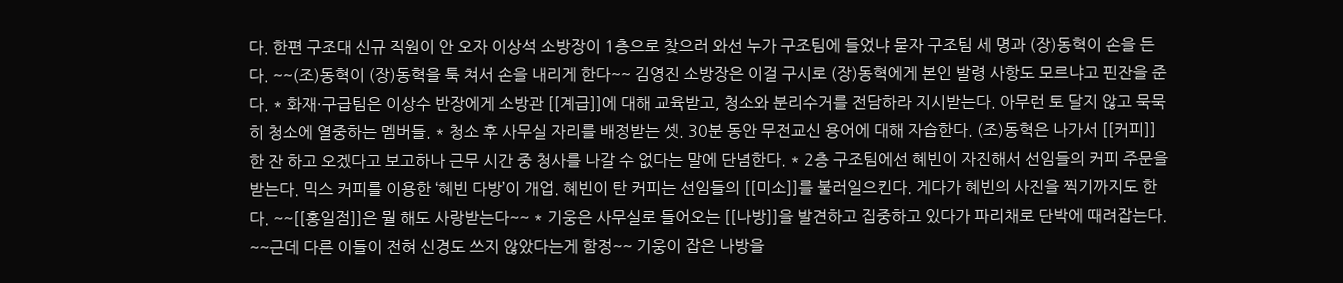다. 한편 구조대 신규 직원이 안 오자 이상석 소방장이 1층으로 찾으러 와선 누가 구조팀에 들었냐 묻자 구조팀 세 명과 (장)동혁이 손을 든다. ~~(조)동혁이 (장)동혁을 툭 쳐서 손을 내리게 한다~~ 김영진 소방장은 이걸 구시로 (장)동혁에게 본인 발령 사항도 모르냐고 핀잔을 준다. * 화재·구급팀은 이상수 반장에게 소방관 [[계급]]에 대해 교육받고, 청소와 분리수거를 전담하라 지시받는다. 아무런 토 달지 않고 묵묵히 청소에 열중하는 멤버들. * 청소 후 사무실 자리를 배정받는 셋. 30분 동안 무전교신 용어에 대해 자습한다. (조)동혁은 나가서 [[커피]] 한 잔 하고 오겠다고 보고하나 근무 시간 중 청사를 나갈 수 없다는 말에 단념한다. * 2층 구조팀에선 혜빈이 자진해서 선임들의 커피 주문을 받는다. 믹스 커피를 이용한 ‘혜빈 다방’이 개업. 혜빈이 탄 커피는 선임들의 [[미소]]를 불러일으킨다. 게다가 혜빈의 사진을 찍기까지도 한다. ~~[[홍일점]]은 뭘 해도 사랑받는다~~ * 기웅은 사무실로 들어오는 [[나방]]을 발견하고 집중하고 있다가 파리채로 단박에 때려잡는다. ~~근데 다른 이들이 전혀 신경도 쓰지 않았다는게 함정~~ 기웅이 잡은 나방을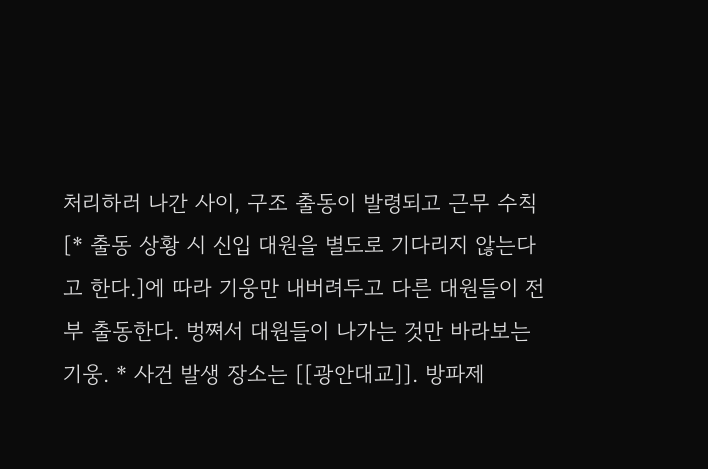처리하러 나간 사이, 구조 출동이 발령되고 근무 수칙[* 출동 상황 시 신입 대원을 별도로 기다리지 않는다고 한다.]에 따라 기웅만 내버려두고 다른 대원들이 전부 출동한다. 벙쪄서 대원들이 나가는 것만 바라보는 기웅. * 사건 발생 장소는 [[광안대교]]. 방파제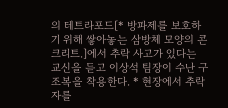의 테트라포드[* 방파제를 보호하기 위해 쌓아놓는 삼방체 모양의 콘크리트.]에서 추락 사고가 있다는 교신을 듣고 이상석 팀장이 수난 구조복을 착용한다. * 현장에서 추락자를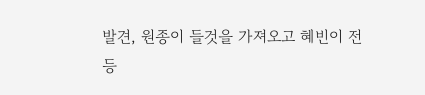발견, 원종이 들것을 가져오고 혜빈이 전등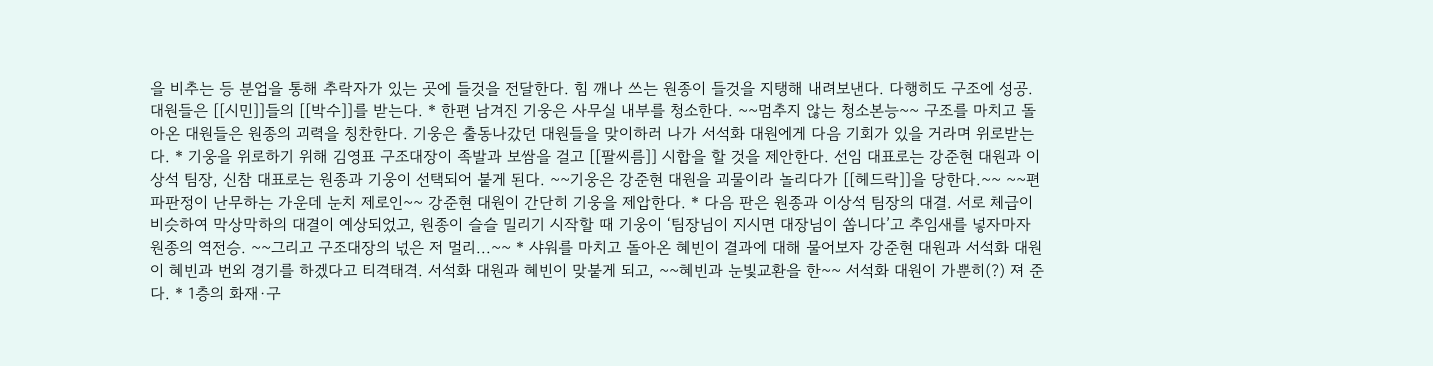을 비추는 등 분업을 통해 추락자가 있는 곳에 들것을 전달한다. 힘 깨나 쓰는 원종이 들것을 지탱해 내려보낸다. 다행히도 구조에 성공. 대원들은 [[시민]]들의 [[박수]]를 받는다. * 한편 남겨진 기웅은 사무실 내부를 청소한다. ~~멈추지 않는 청소본능~~ 구조를 마치고 돌아온 대원들은 원종의 괴력을 칭찬한다. 기웅은 출동나갔던 대원들을 맞이하러 나가 서석화 대원에게 다음 기회가 있을 거라며 위로받는다. * 기웅을 위로하기 위해 김영표 구조대장이 족발과 보쌈을 걸고 [[팔씨름]] 시합을 할 것을 제안한다. 선임 대표로는 강준현 대원과 이상석 팀장, 신참 대표로는 원종과 기웅이 선택되어 붙게 된다. ~~기웅은 강준현 대원을 괴물이라 놀리다가 [[헤드락]]을 당한다.~~ ~~편파판정이 난무하는 가운데 눈치 제로인~~ 강준현 대원이 간단히 기웅을 제압한다. * 다음 판은 원종과 이상석 팀장의 대결. 서로 체급이 비슷하여 막상막하의 대결이 예상되었고, 원종이 슬슬 밀리기 시작할 때 기웅이 ‘팀장님이 지시면 대장님이 쏩니다’고 추임새를 넣자마자 원종의 역전승. ~~그리고 구조대장의 넋은 저 멀리...~~ * 샤워를 마치고 돌아온 혜빈이 결과에 대해 물어보자 강준현 대원과 서석화 대원이 혜빈과 번외 경기를 하겠다고 티격태격. 서석화 대원과 혜빈이 맞붙게 되고, ~~혜빈과 눈빛교환을 한~~ 서석화 대원이 가뿐히(?) 져 준다. * 1층의 화재·구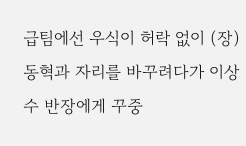급팀에선 우식이 허락 없이 (장)동혁과 자리를 바꾸려다가 이상수 반장에게 꾸중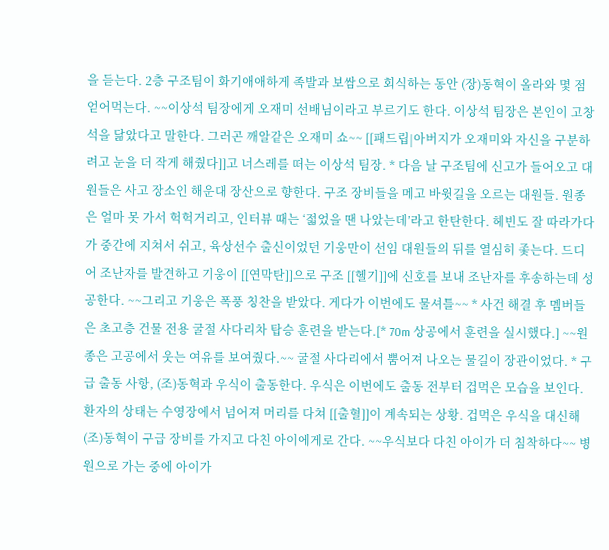을 듣는다. 2층 구조팀이 화기애애하게 족발과 보쌈으로 회식하는 동안 (장)동혁이 올라와 몇 점 얻어먹는다. ~~이상석 팀장에게 오재미 선배님이라고 부르기도 한다. 이상석 팀장은 본인이 고창석을 닮았다고 말한다. 그러곤 깨알같은 오재미 쇼~~ [[패드립|아버지가 오재미와 자신을 구분하려고 눈을 더 작게 해줬다]]고 너스레를 떠는 이상석 팀장. * 다음 날 구조팀에 신고가 들어오고 대원들은 사고 장소인 해운대 장산으로 향한다. 구조 장비들을 메고 바윗길을 오르는 대원들. 원종은 얼마 못 가서 헉헉거리고, 인터뷰 때는 ‘젋었을 땐 나았는데’라고 한탄한다. 헤빈도 잘 따라가다가 중간에 지쳐서 쉬고, 육상선수 출신이었던 기웅만이 선임 대원들의 뒤를 열심히 좇는다. 드디어 조난자를 발견하고 기웅이 [[연막탄]]으로 구조 [[헬기]]에 신호를 보내 조난자를 후송하는데 성공한다. ~~그리고 기웅은 폭풍 칭찬을 받았다. 게다가 이번에도 물셔틀~~ * 사건 해결 후 멤버들은 초고층 건물 전용 굴절 사다리차 탑승 훈련을 받는다.[* 70m 상공에서 훈련을 실시했다.] ~~원종은 고공에서 웃는 여유를 보여줬다.~~ 굴절 사다리에서 뿜어져 나오는 물길이 장관이었다. * 구급 출동 사항, (조)동혁과 우식이 출동한다. 우식은 이번에도 출동 전부터 겁먹은 모습을 보인다. 환자의 상태는 수영장에서 넘어져 머리를 다쳐 [[출혈]]이 계속되는 상황. 겁먹은 우식을 대신해 (조)동혁이 구급 장비를 가지고 다친 아이에게로 간다. ~~우식보다 다친 아이가 더 침착하다~~ 병원으로 가는 중에 아이가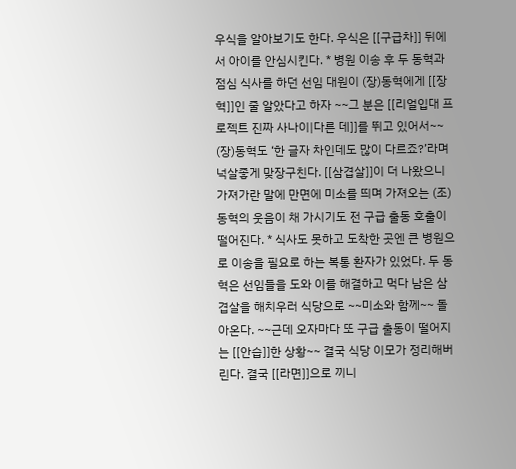우식을 알아보기도 한다. 우식은 [[구급차]] 뒤에서 아이를 안심시킨다. * 병원 이송 후 두 동혁과 점심 식사를 하던 선임 대원이 (장)동혁에게 [[장혁]]인 줄 알았다고 하자 ~~그 분은 [[리얼입대 프로젝트 진짜 사나이|다른 데]]를 뛰고 있어서~~ (장)동혁도 ‘한 글자 차인데도 많이 다르죠?’라며 넉살좋게 맞장구친다. [[삼겹살]]이 더 나왔으니 가져가란 말에 만면에 미소를 띄며 가져오는 (조)동혁의 웃음이 채 가시기도 전 구급 출동 호출이 떨어진다. * 식사도 못하고 도착한 곳엔 큰 병원으로 이송을 필요로 하는 복통 환자가 있었다. 두 동혁은 선임들을 도와 이를 해결하고 먹다 남은 삼겹살을 해치우러 식당으로 ~~미소와 함께~~ 돌아온다. ~~근데 오자마다 또 구급 출동이 떨어지는 [[안습]]한 상황~~ 결국 식당 이모가 정리해버린다. 결국 [[라면]]으로 끼니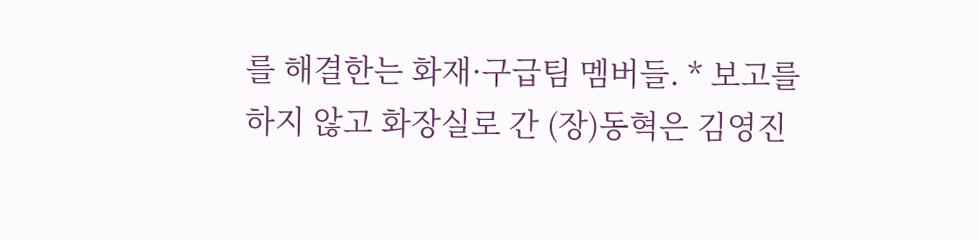를 해결한는 화재·구급팀 멤버들. * 보고를 하지 않고 화장실로 간 (장)동혁은 김영진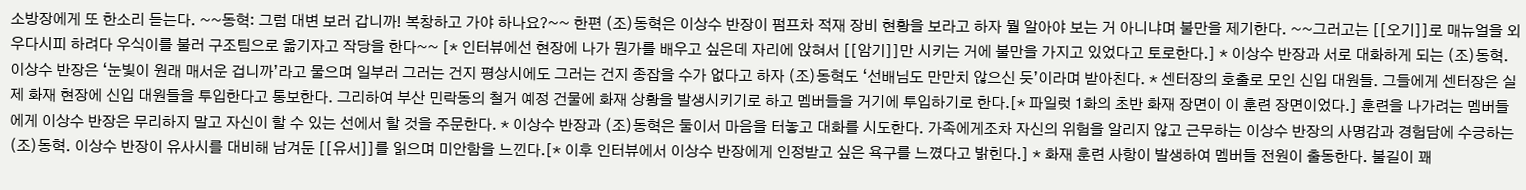소방장에게 또 한소리 듣는다. ~~동혁: 그럼 대변 보러 갑니까! 복창하고 가야 하나요?~~ 한편 (조)동혁은 이상수 반장이 펌프차 적재 장비 현황을 보라고 하자 뭘 알아야 보는 거 아니냐며 불만을 제기한다. ~~그러고는 [[오기]]로 매뉴얼을 외우다시피 하려다 우식이를 불러 구조팀으로 옮기자고 작당을 한다~~ [* 인터뷰에선 현장에 나가 뭔가를 배우고 싶은데 자리에 앉혀서 [[암기]]만 시키는 거에 불만을 가지고 있었다고 토로한다.] * 이상수 반장과 서로 대화하게 되는 (조)동혁. 이상수 반장은 ‘눈빛이 원래 매서운 겁니까’라고 물으며 일부러 그러는 건지 평상시에도 그러는 건지 종잡을 수가 없다고 하자 (조)동혁도 ‘선배님도 만만치 않으신 듯’이라며 받아친다. * 센터장의 호출로 모인 신입 대원들. 그들에게 센터장은 실제 화재 현장에 신입 대원들을 투입한다고 통보한다. 그리하여 부산 민락동의 철거 예정 건물에 화재 상황을 발생시키기로 하고 멤버들을 거기에 투입하기로 한다.[* 파일럿 1화의 초반 화재 장면이 이 훈련 장면이었다.] 훈련을 나가려는 멤버들에게 이상수 반장은 무리하지 말고 자신이 할 수 있는 선에서 할 것을 주문한다. * 이상수 반장과 (조)동혁은 둘이서 마음을 터놓고 대화를 시도한다. 가족에게조차 자신의 위험을 알리지 않고 근무하는 이상수 반장의 사명감과 경험담에 수긍하는 (조)동혁. 이상수 반장이 유사시를 대비해 남겨둔 [[유서]]를 읽으며 미안함을 느낀다.[* 이후 인터뷰에서 이상수 반장에게 인정받고 싶은 욕구를 느꼈다고 밝힌다.] * 화재 훈련 사항이 발생하여 멤버들 전원이 출동한다. 불길이 꽤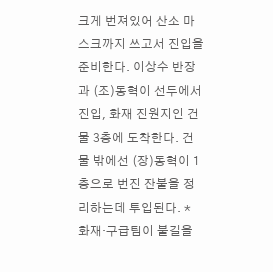크게 번져있어 산소 마스크까지 쓰고서 진입을 준비한다. 이상수 반장과 (조)동혁이 선두에서 진입, 화재 진원지인 건물 3층에 도착한다. 건물 밖에선 (장)동혁이 1층으로 번진 잔불을 정리하는데 투입된다. * 화재·구급팀이 불길을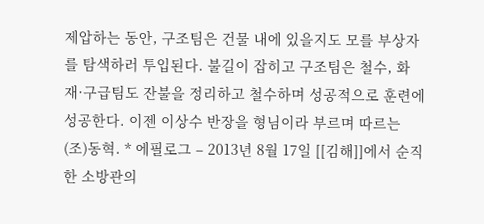제압하는 동안, 구조팀은 건물 내에 있을지도 모를 부상자를 탐색하러 투입된다. 불길이 잡히고 구조팀은 철수, 화재·구급팀도 잔불을 정리하고 철수하며 성공적으로 훈련에 성공한다. 이젠 이상수 반장을 형님이라 부르며 따르는 (조)동혁. * 에필로그 – 2013년 8월 17일 [[김해]]에서 순직한 소방관의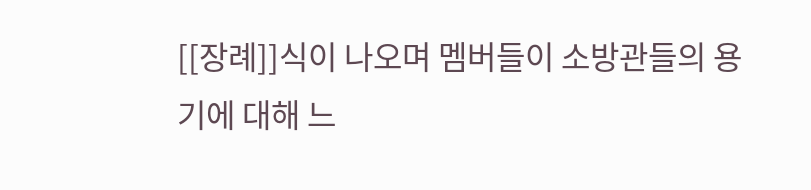[[장례]]식이 나오며 멤버들이 소방관들의 용기에 대해 느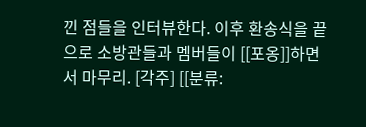낀 점들을 인터뷰한다. 이후 환송식을 끝으로 소방관들과 멤버들이 [[포옹]]하면서 마무리. [각주] [[분류: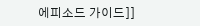에피소드 가이드]]